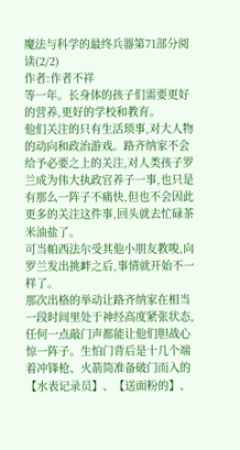魔法与科学的最终兵器第71部分阅读(2/2)
作者:作者不祥
等一年。长身体的孩子们需要更好的营养,更好的学校和教育。
他们关注的只有生活琐事,对大人物的动向和政治游戏。路齐纳家不会给予必要之上的关注,对人类孩子罗兰成为伟大执政官养子一事,也只是有那么一阵子不痛快,但也不会因此更多的关注这件事,回头就去忙碌茶米油盐了。
可当帕西法尔受其他小朋友教唆,向罗兰发出挑衅之后,事情就开始不一样了。
那次出格的举动让路齐纳家在相当一段时间里处于神经高度紧张状态,任何一点敲门声都能让他们胆战心惊一阵子。生怕门背后是十几个端着冲锋枪、火箭筒准备破门而入的【水表记录员】、【送面粉的】、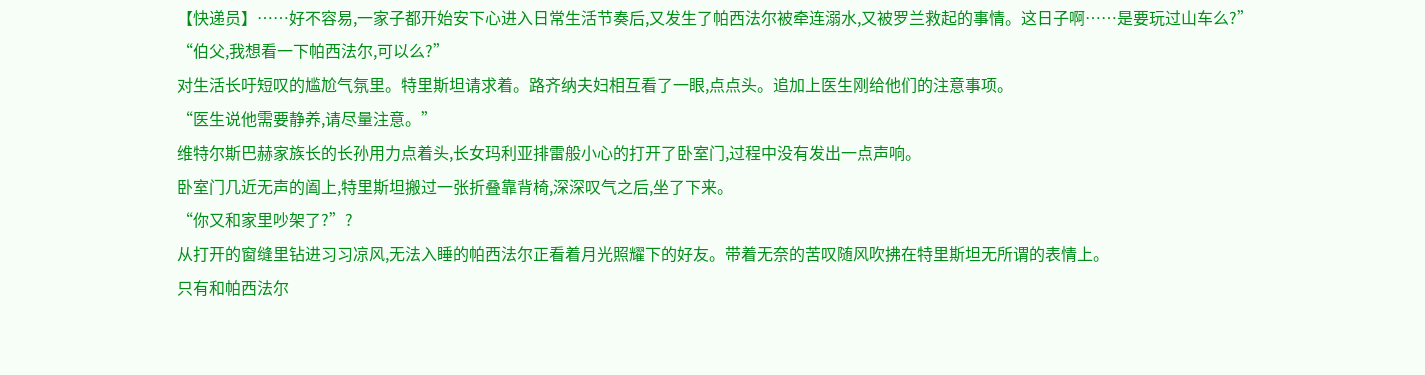【快递员】……好不容易,一家子都开始安下心进入日常生活节奏后,又发生了帕西法尔被牵连溺水,又被罗兰救起的事情。这日子啊……是要玩过山车么?”
“伯父,我想看一下帕西法尔,可以么?”
对生活长吁短叹的尴尬气氛里。特里斯坦请求着。路齐纳夫妇相互看了一眼,点点头。追加上医生刚给他们的注意事项。
“医生说他需要静养,请尽量注意。”
维特尔斯巴赫家族长的长孙用力点着头,长女玛利亚排雷般小心的打开了卧室门,过程中没有发出一点声响。
卧室门几近无声的阖上,特里斯坦搬过一张折叠靠背椅,深深叹气之后,坐了下来。
“你又和家里吵架了?”?
从打开的窗缝里钻进习习凉风,无法入睡的帕西法尔正看着月光照耀下的好友。带着无奈的苦叹随风吹拂在特里斯坦无所谓的表情上。
只有和帕西法尔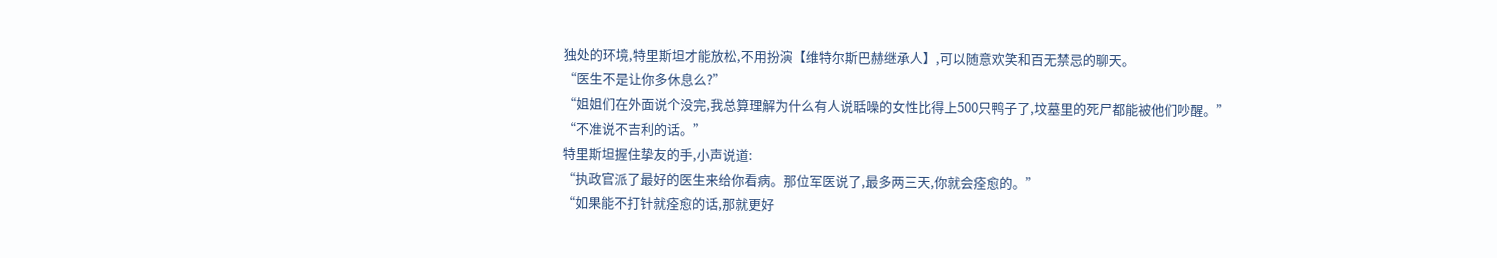独处的环境,特里斯坦才能放松,不用扮演【维特尔斯巴赫继承人】,可以随意欢笑和百无禁忌的聊天。
“医生不是让你多休息么?”
“姐姐们在外面说个没完,我总算理解为什么有人说聒噪的女性比得上500只鸭子了,坟墓里的死尸都能被他们吵醒。”
“不准说不吉利的话。”
特里斯坦握住挚友的手,小声说道:
“执政官派了最好的医生来给你看病。那位军医说了,最多两三天,你就会痊愈的。”
“如果能不打针就痊愈的话,那就更好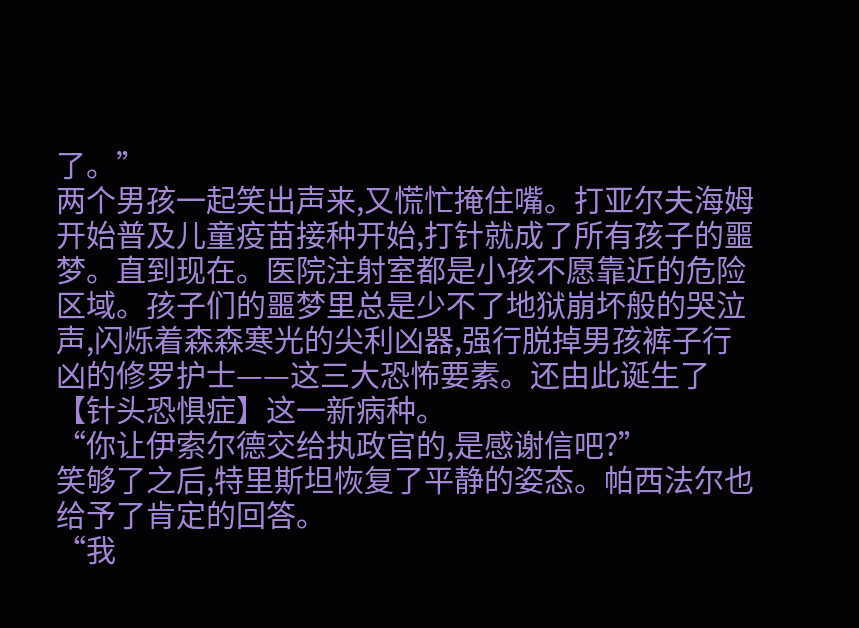了。”
两个男孩一起笑出声来,又慌忙掩住嘴。打亚尔夫海姆开始普及儿童疫苗接种开始,打针就成了所有孩子的噩梦。直到现在。医院注射室都是小孩不愿靠近的危险区域。孩子们的噩梦里总是少不了地狱崩坏般的哭泣声,闪烁着森森寒光的尖利凶器,强行脱掉男孩裤子行凶的修罗护士——这三大恐怖要素。还由此诞生了【针头恐惧症】这一新病种。
“你让伊索尔德交给执政官的,是感谢信吧?”
笑够了之后,特里斯坦恢复了平静的姿态。帕西法尔也给予了肯定的回答。
“我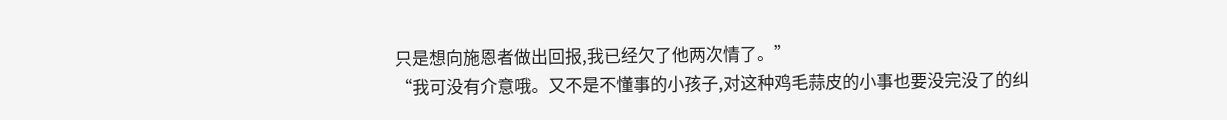只是想向施恩者做出回报,我已经欠了他两次情了。”
“我可没有介意哦。又不是不懂事的小孩子,对这种鸡毛蒜皮的小事也要没完没了的纠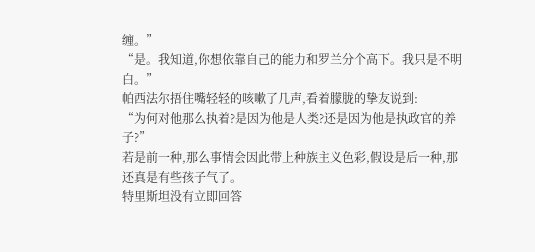缠。”
“是。我知道,你想依靠自己的能力和罗兰分个高下。我只是不明白。”
帕西法尔捂住嘴轻轻的咳嗽了几声,看着朦胧的挚友说到:
“为何对他那么执着?是因为他是人类?还是因为他是执政官的养子?”
若是前一种,那么事情会因此带上种族主义色彩,假设是后一种,那还真是有些孩子气了。
特里斯坦没有立即回答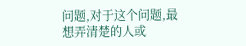问题,对于这个问题,最想弄清楚的人或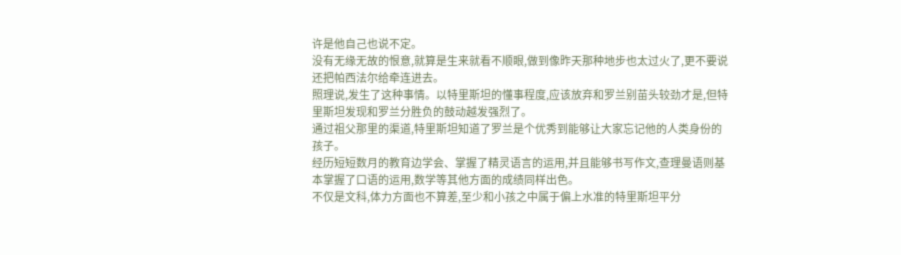许是他自己也说不定。
没有无缘无故的恨意,就算是生来就看不顺眼,做到像昨天那种地步也太过火了,更不要说还把帕西法尔给牵连进去。
照理说,发生了这种事情。以特里斯坦的懂事程度,应该放弃和罗兰别苗头较劲才是,但特里斯坦发现和罗兰分胜负的鼓动越发强烈了。
通过祖父那里的渠道,特里斯坦知道了罗兰是个优秀到能够让大家忘记他的人类身份的孩子。
经历短短数月的教育边学会、掌握了精灵语言的运用,并且能够书写作文,查理曼语则基本掌握了口语的运用,数学等其他方面的成绩同样出色。
不仅是文科,体力方面也不算差,至少和小孩之中属于偏上水准的特里斯坦平分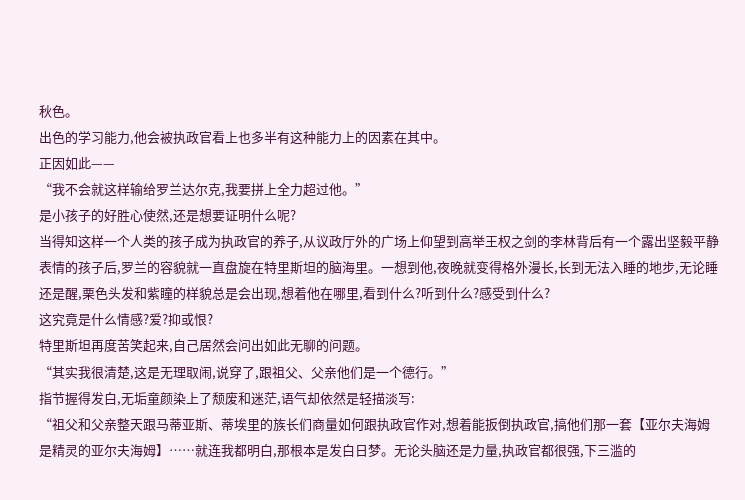秋色。
出色的学习能力,他会被执政官看上也多半有这种能力上的因素在其中。
正因如此——
“我不会就这样输给罗兰达尔克,我要拼上全力超过他。”
是小孩子的好胜心使然,还是想要证明什么呢?
当得知这样一个人类的孩子成为执政官的养子,从议政厅外的广场上仰望到高举王权之剑的李林背后有一个露出坚毅平静表情的孩子后,罗兰的容貌就一直盘旋在特里斯坦的脑海里。一想到他,夜晚就变得格外漫长,长到无法入睡的地步,无论睡还是醒,栗色头发和紫瞳的样貌总是会出现,想着他在哪里,看到什么?听到什么?感受到什么?
这究竟是什么情感?爱?抑或恨?
特里斯坦再度苦笑起来,自己居然会问出如此无聊的问题。
“其实我很清楚,这是无理取闹,说穿了,跟祖父、父亲他们是一个德行。”
指节握得发白,无垢童颜染上了颓废和迷茫,语气却依然是轻描淡写:
“祖父和父亲整天跟马蒂亚斯、蒂埃里的族长们商量如何跟执政官作对,想着能扳倒执政官,搞他们那一套【亚尔夫海姆是精灵的亚尔夫海姆】……就连我都明白,那根本是发白日梦。无论头脑还是力量,执政官都很强,下三滥的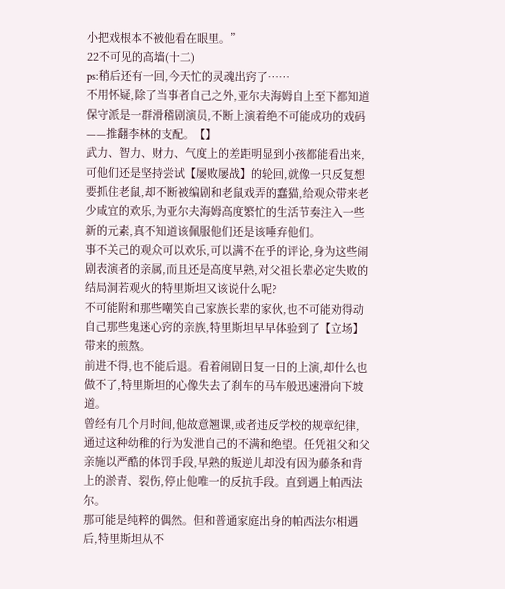小把戏根本不被他看在眼里。”
22不可见的高墙(十二)
ps:稍后还有一回,今天忙的灵魂出窍了……
不用怀疑,除了当事者自己之外,亚尔夫海姆自上至下都知道保守派是一群滑稽剧演员,不断上演着绝不可能成功的戏码——推翻李林的支配。【】
武力、智力、财力、气度上的差距明显到小孩都能看出来,可他们还是坚持尝试【屡败屡战】的轮回,就像一只反复想要抓住老鼠,却不断被编剧和老鼠戏弄的蠢猫,给观众带来老少咸宜的欢乐,为亚尔夫海姆高度繁忙的生活节奏注入一些新的元素,真不知道该佩服他们还是该唾弃他们。
事不关己的观众可以欢乐,可以满不在乎的评论,身为这些闹剧表演者的亲属,而且还是高度早熟,对父祖长辈必定失败的结局洞若观火的特里斯坦又该说什么呢?
不可能附和那些嘲笑自己家族长辈的家伙,也不可能劝得动自己那些鬼迷心窍的亲族,特里斯坦早早体验到了【立场】带来的煎熬。
前进不得,也不能后退。看着闹剧日复一日的上演,却什么也做不了,特里斯坦的心像失去了刹车的马车般迅速滑向下坡道。
曾经有几个月时间,他故意翘课,或者违反学校的规章纪律,通过这种幼稚的行为发泄自己的不满和绝望。任凭祖父和父亲施以严酷的体罚手段,早熟的叛逆儿却没有因为藤条和背上的淤青、裂伤,停止他唯一的反抗手段。直到遇上帕西法尔。
那可能是纯粹的偶然。但和普通家庭出身的帕西法尔相遇后,特里斯坦从不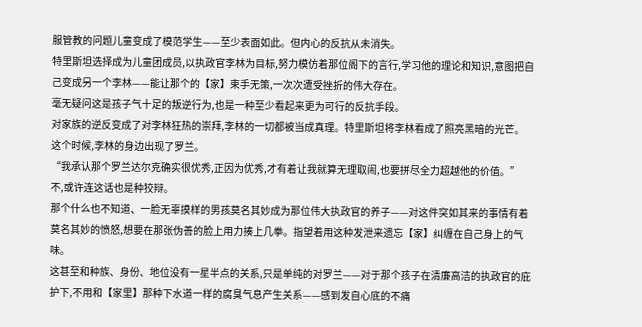服管教的问题儿童变成了模范学生——至少表面如此。但内心的反抗从未消失。
特里斯坦选择成为儿童团成员,以执政官李林为目标,努力模仿着那位阁下的言行,学习他的理论和知识,意图把自己变成另一个李林——能让那个的【家】束手无策,一次次遭受挫折的伟大存在。
毫无疑问这是孩子气十足的叛逆行为,也是一种至少看起来更为可行的反抗手段。
对家族的逆反变成了对李林狂热的崇拜,李林的一切都被当成真理。特里斯坦将李林看成了照亮黑暗的光芒。
这个时候,李林的身边出现了罗兰。
“我承认那个罗兰达尔克确实很优秀,正因为优秀,才有着让我就算无理取闹,也要拼尽全力超越他的价值。”
不,或许连这话也是种狡辩。
那个什么也不知道、一脸无辜摸样的男孩莫名其妙成为那位伟大执政官的养子——对这件突如其来的事情有着莫名其妙的愤怒,想要在那张伪善的脸上用力揍上几拳。指望着用这种发泄来遗忘【家】纠缠在自己身上的气味。
这甚至和种族、身份、地位没有一星半点的关系,只是单纯的对罗兰——对于那个孩子在清廉高洁的执政官的庇护下,不用和【家里】那种下水道一样的腐臭气息产生关系——感到发自心底的不痛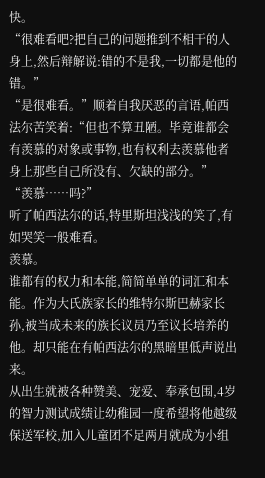快。
“很难看吧?把自己的问题推到不相干的人身上,然后辩解说:错的不是我,一切都是他的错。”
“是很难看。”顺着自我厌恶的言语,帕西法尔苦笑着:“但也不算丑陋。毕竟谁都会有羡慕的对象或事物,也有权利去羡慕他者身上那些自己所没有、欠缺的部分。”
“羡慕……吗?”
听了帕西法尔的话,特里斯坦浅浅的笑了,有如哭笑一般难看。
羡慕。
谁都有的权力和本能,简简单单的词汇和本能。作为大氏族家长的维特尔斯巴赫家长孙,被当成未来的族长议员乃至议长培养的他。却只能在有帕西法尔的黑暗里低声说出来。
从出生就被各种赞美、宠爱、奉承包围,4岁的智力测试成绩让幼稚园一度希望将他越级保送军校,加入儿童团不足两月就成为小组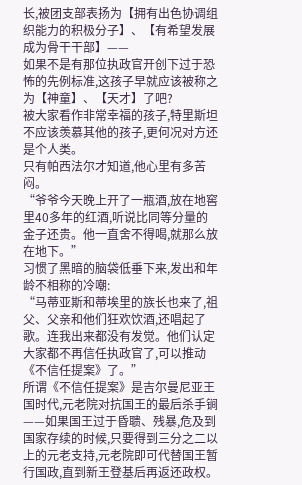长,被团支部表扬为【拥有出色协调组织能力的积极分子】、【有希望发展成为骨干干部】——
如果不是有那位执政官开创下过于恐怖的先例标准,这孩子早就应该被称之为【神童】、【天才】了吧?
被大家看作非常幸福的孩子,特里斯坦不应该羡慕其他的孩子,更何况对方还是个人类。
只有帕西法尔才知道,他心里有多苦闷。
“爷爷今天晚上开了一瓶酒,放在地窖里40多年的红酒,听说比同等分量的金子还贵。他一直舍不得喝,就那么放在地下。”
习惯了黑暗的脑袋低垂下来,发出和年龄不相称的冷嘲:
“马蒂亚斯和蒂埃里的族长也来了,祖父、父亲和他们狂欢饮酒,还唱起了歌。连我出来都没有发觉。他们认定大家都不再信任执政官了,可以推动《不信任提案》了。”
所谓《不信任提案》是吉尔曼尼亚王国时代,元老院对抗国王的最后杀手锏——如果国王过于昏聩、残暴,危及到国家存续的时候,只要得到三分之二以上的元老支持,元老院即可代替国王暂行国政,直到新王登基后再返还政权。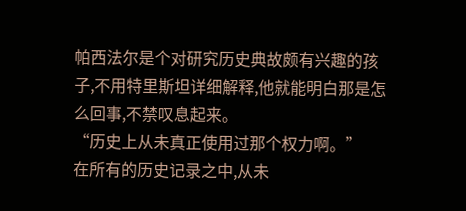帕西法尔是个对研究历史典故颇有兴趣的孩子,不用特里斯坦详细解释,他就能明白那是怎么回事,不禁叹息起来。
“历史上从未真正使用过那个权力啊。”
在所有的历史记录之中,从未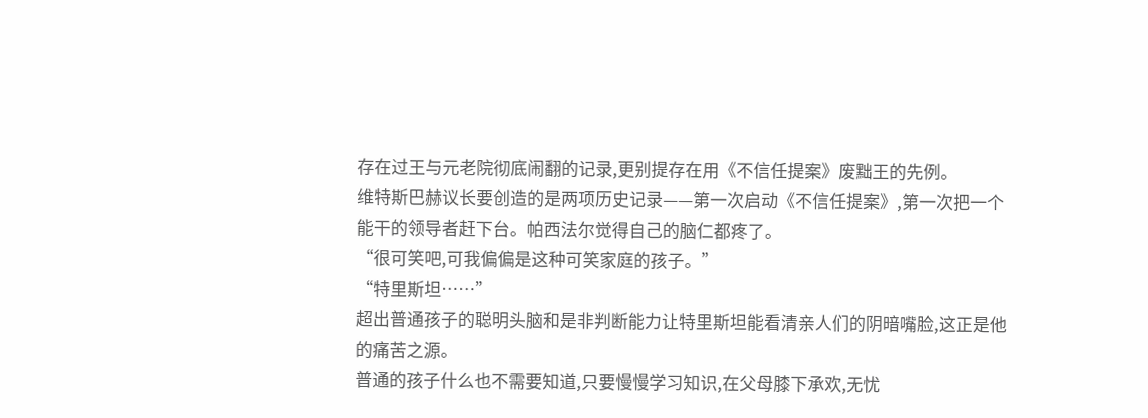存在过王与元老院彻底闹翻的记录,更别提存在用《不信任提案》废黜王的先例。
维特斯巴赫议长要创造的是两项历史记录——第一次启动《不信任提案》,第一次把一个能干的领导者赶下台。帕西法尔觉得自己的脑仁都疼了。
“很可笑吧,可我偏偏是这种可笑家庭的孩子。”
“特里斯坦……”
超出普通孩子的聪明头脑和是非判断能力让特里斯坦能看清亲人们的阴暗嘴脸,这正是他的痛苦之源。
普通的孩子什么也不需要知道,只要慢慢学习知识,在父母膝下承欢,无忧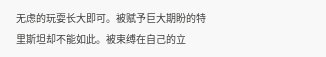无虑的玩耍长大即可。被赋予巨大期盼的特里斯坦却不能如此。被束缚在自己的立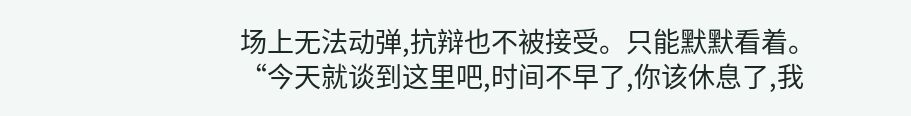场上无法动弹,抗辩也不被接受。只能默默看着。
“今天就谈到这里吧,时间不早了,你该休息了,我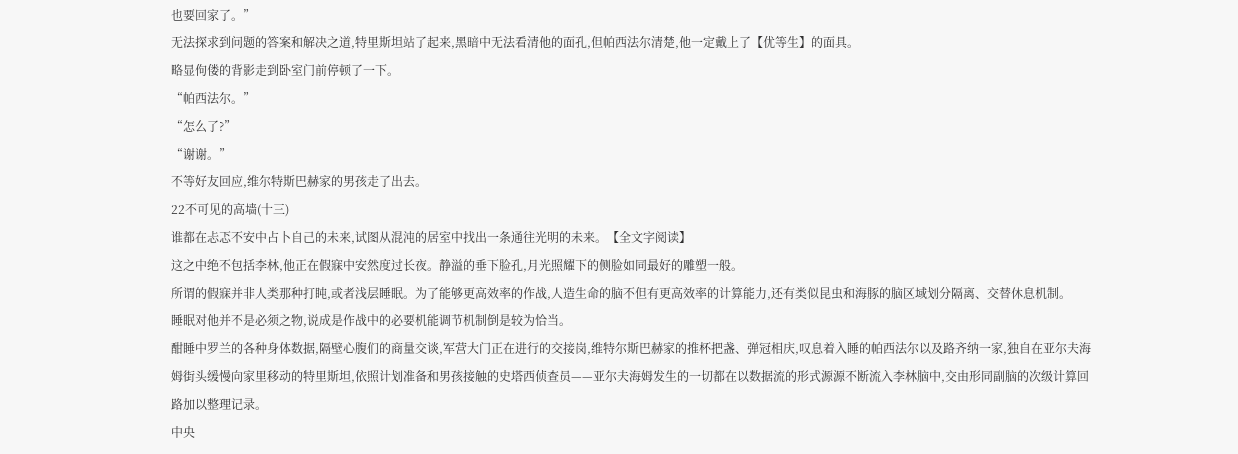也要回家了。”
无法探求到问题的答案和解决之道,特里斯坦站了起来,黑暗中无法看清他的面孔,但帕西法尔清楚,他一定戴上了【优等生】的面具。
略显佝偻的背影走到卧室门前停顿了一下。
“帕西法尔。”
“怎么了?”
“谢谢。”
不等好友回应,维尔特斯巴赫家的男孩走了出去。
22不可见的高墙(十三)
谁都在忐忑不安中占卜自己的未来,试图从混沌的居室中找出一条通往光明的未来。【全文字阅读】
这之中绝不包括李林,他正在假寐中安然度过长夜。静溢的垂下脸孔,月光照耀下的侧脸如同最好的雕塑一般。
所谓的假寐并非人类那种打盹,或者浅层睡眠。为了能够更高效率的作战,人造生命的脑不但有更高效率的计算能力,还有类似昆虫和海豚的脑区域划分隔离、交替休息机制。
睡眠对他并不是必须之物,说成是作战中的必要机能调节机制倒是较为恰当。
酣睡中罗兰的各种身体数据,隔壁心腹们的商量交谈,军营大门正在进行的交接岗,维特尔斯巴赫家的推杯把盏、弹冠相庆,叹息着入睡的帕西法尔以及路齐纳一家,独自在亚尔夫海姆街头缓慢向家里移动的特里斯坦,依照计划准备和男孩接触的史塔西侦查员——亚尔夫海姆发生的一切都在以数据流的形式源源不断流入李林脑中,交由形同副脑的次级计算回路加以整理记录。
中央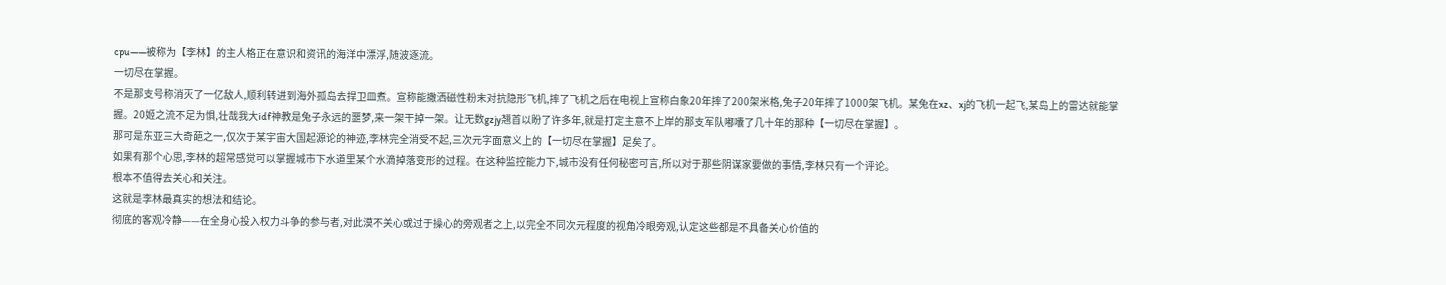cpu——被称为【李林】的主人格正在意识和资讯的海洋中漂浮,随波逐流。
一切尽在掌握。
不是那支号称消灭了一亿敌人,顺利转进到海外孤岛去捍卫皿煮。宣称能撒洒磁性粉末对抗隐形飞机,摔了飞机之后在电视上宣称白象20年摔了200架米格,兔子20年摔了1000架飞机。某兔在xz、xj的飞机一起飞,某岛上的雷达就能掌握。20姬之流不足为惧,壮哉我大idf神教是兔子永远的噩梦,来一架干掉一架。让无数gzjy翘首以盼了许多年,就是打定主意不上岸的那支军队嘟囔了几十年的那种【一切尽在掌握】。
那可是东亚三大奇葩之一,仅次于某宇宙大国起源论的神迹,李林完全消受不起,三次元字面意义上的【一切尽在掌握】足矣了。
如果有那个心思,李林的超常感觉可以掌握城市下水道里某个水滴掉落变形的过程。在这种监控能力下,城市没有任何秘密可言,所以对于那些阴谋家要做的事情,李林只有一个评论。
根本不值得去关心和关注。
这就是李林最真实的想法和结论。
彻底的客观冷静——在全身心投入权力斗争的参与者,对此漠不关心或过于操心的旁观者之上,以完全不同次元程度的视角冷眼旁观,认定这些都是不具备关心价值的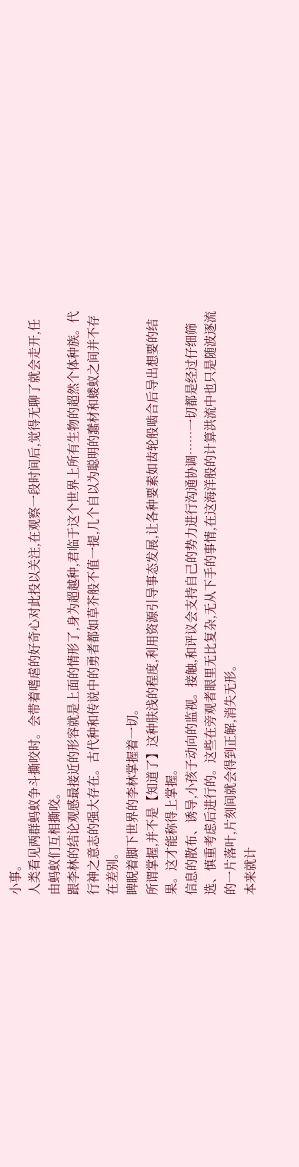小事。
人类看见两群蚂蚁争斗撕咬时。会带着嗜虐的好奇心对此投以关注,在观察一段时间后,觉得无聊了就会走开,任由蚂蚁们互相撕咬。
跟李林的结论观感最接近的形容就是上面的情形了,身为超越种,君临于这个世界上所有生物的超然个体种族。代行神之意志的强大存在。古代种和传说中的勇者都如草芥般不值一提,几个自以为聪明的蠢材和蝼蚁之间并不存在差别。
睥睨着脚下世界的李林掌握着一切。
所谓掌握,并不是【知道了】这种肤浅的程度,利用资源引导事态发展,让各种要素如齿轮般啮合后导出想要的结果。这才能称得上掌握。
信息的散布、诱导,小孩子动向的监视。接触,和评议会支持自己的势力进行沟通协调……一切都是经过仔细筛选、慎重考虑后进行的。这些在旁观者眼里无比复杂,无从下手的事情,在这海洋般的计算洪流中也只是随波逐流的一片落叶,片刻间就会得到正解,消失无形。
本来就计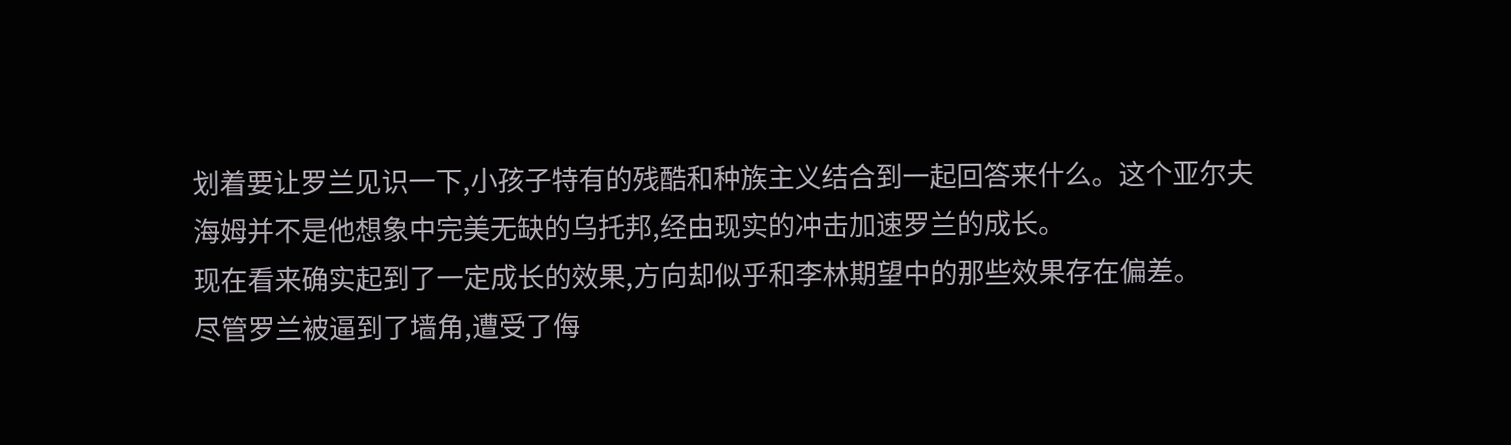划着要让罗兰见识一下,小孩子特有的残酷和种族主义结合到一起回答来什么。这个亚尔夫海姆并不是他想象中完美无缺的乌托邦,经由现实的冲击加速罗兰的成长。
现在看来确实起到了一定成长的效果,方向却似乎和李林期望中的那些效果存在偏差。
尽管罗兰被逼到了墙角,遭受了侮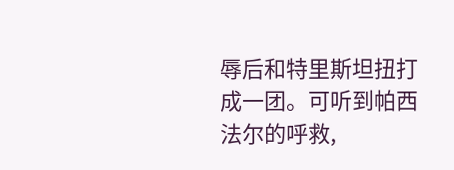辱后和特里斯坦扭打成一团。可听到帕西法尔的呼救,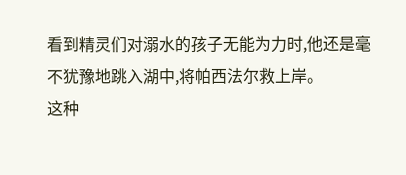看到精灵们对溺水的孩子无能为力时,他还是毫不犹豫地跳入湖中,将帕西法尔救上岸。
这种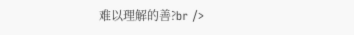难以理解的善?br />